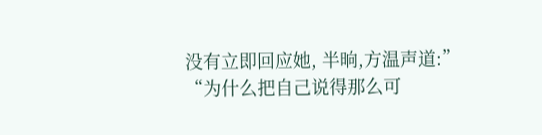没有立即回应她, 半晌,方温声道:”
“为什么把自己说得那么可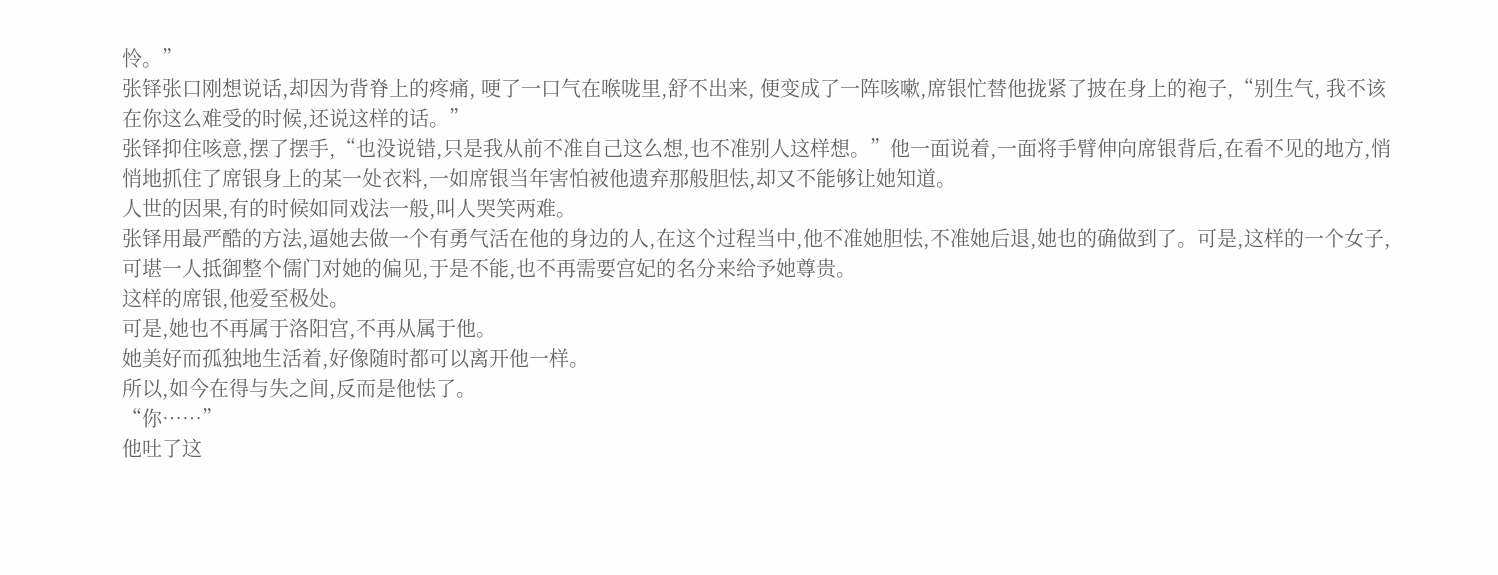怜。”
张铎张口刚想说话,却因为背脊上的疼痛, 哽了一口气在喉咙里,舒不出来, 便变成了一阵咳嗽,席银忙替他拢紧了披在身上的袍子,“别生气, 我不该在你这么难受的时候,还说这样的话。”
张铎抑住咳意,摆了摆手,“也没说错,只是我从前不准自己这么想,也不准别人这样想。”他一面说着,一面将手臂伸向席银背后,在看不见的地方,悄悄地抓住了席银身上的某一处衣料,一如席银当年害怕被他遗弃那般胆怯,却又不能够让她知道。
人世的因果,有的时候如同戏法一般,叫人哭笑两难。
张铎用最严酷的方法,逼她去做一个有勇气活在他的身边的人,在这个过程当中,他不准她胆怯,不准她后退,她也的确做到了。可是,这样的一个女子,可堪一人抵御整个儒门对她的偏见,于是不能,也不再需要宫妃的名分来给予她尊贵。
这样的席银,他爱至极处。
可是,她也不再属于洛阳宫,不再从属于他。
她美好而孤独地生活着,好像随时都可以离开他一样。
所以,如今在得与失之间,反而是他怯了。
“你……”
他吐了这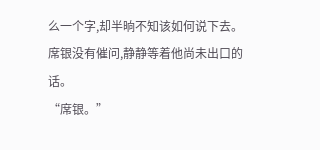么一个字,却半晌不知该如何说下去。
席银没有催问,静静等着他尚未出口的话。
“席银。”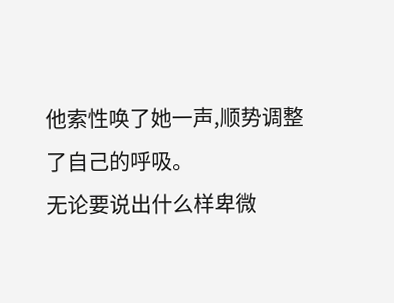他索性唤了她一声,顺势调整了自己的呼吸。
无论要说出什么样卑微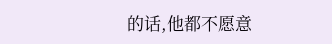的话,他都不愿意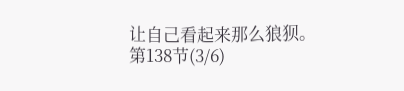让自己看起来那么狼狈。
第138节(3/6)